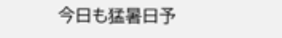今日も猛暑日予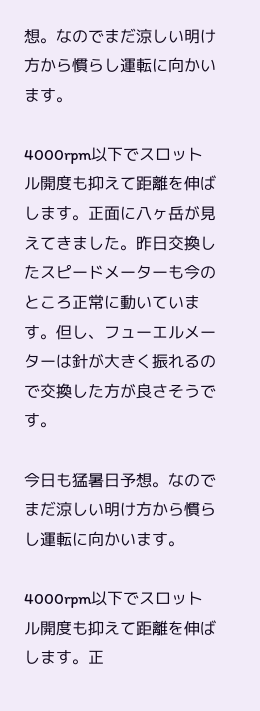想。なのでまだ涼しい明け方から慣らし運転に向かいます。

4000rpm以下でスロットル開度も抑えて距離を伸ばします。正面に八ヶ岳が見えてきました。昨日交換したスピードメーターも今のところ正常に動いています。但し、フューエルメーターは針が大きく振れるので交換した方が良さそうです。

今日も猛暑日予想。なのでまだ涼しい明け方から慣らし運転に向かいます。

4000rpm以下でスロットル開度も抑えて距離を伸ばします。正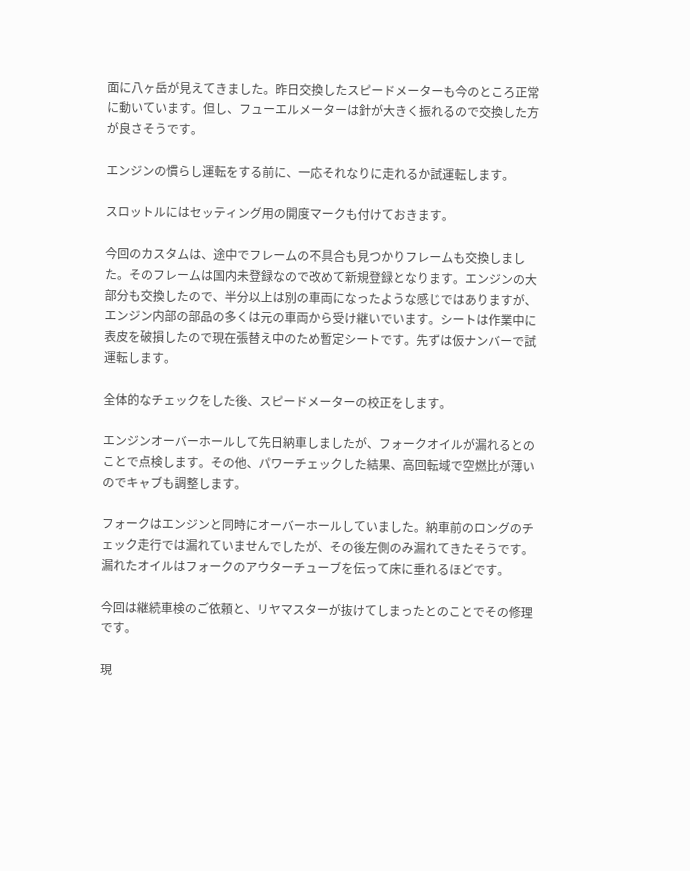面に八ヶ岳が見えてきました。昨日交換したスピードメーターも今のところ正常に動いています。但し、フューエルメーターは針が大きく振れるので交換した方が良さそうです。

エンジンの慣らし運転をする前に、一応それなりに走れるか試運転します。

スロットルにはセッティング用の開度マークも付けておきます。

今回のカスタムは、途中でフレームの不具合も見つかりフレームも交換しました。そのフレームは国内未登録なので改めて新規登録となります。エンジンの大部分も交換したので、半分以上は別の車両になったような感じではありますが、エンジン内部の部品の多くは元の車両から受け継いでいます。シートは作業中に表皮を破損したので現在張替え中のため暫定シートです。先ずは仮ナンバーで試運転します。

全体的なチェックをした後、スピードメーターの校正をします。

エンジンオーバーホールして先日納車しましたが、フォークオイルが漏れるとのことで点検します。その他、パワーチェックした結果、高回転域で空燃比が薄いのでキャブも調整します。

フォークはエンジンと同時にオーバーホールしていました。納車前のロングのチェック走行では漏れていませんでしたが、その後左側のみ漏れてきたそうです。漏れたオイルはフォークのアウターチューブを伝って床に垂れるほどです。

今回は継続車検のご依頼と、リヤマスターが抜けてしまったとのことでその修理です。

現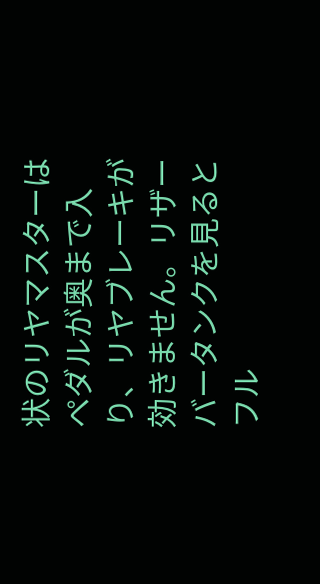状のリヤマスターはペダルが奥まで入り、リヤブレーキが効きません。リザーバータンクを見るとフル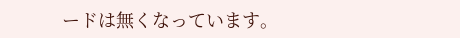ードは無くなっています。